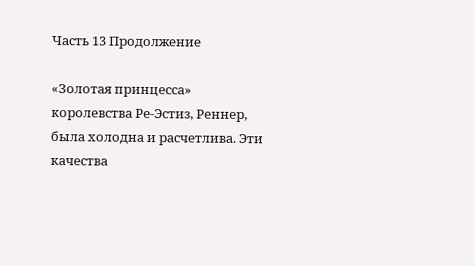Часть 13 Продолжение

«Золотая принцесса» королевства Ре-Эстиз, Реннер, была холодна и расчетлива. Эти качества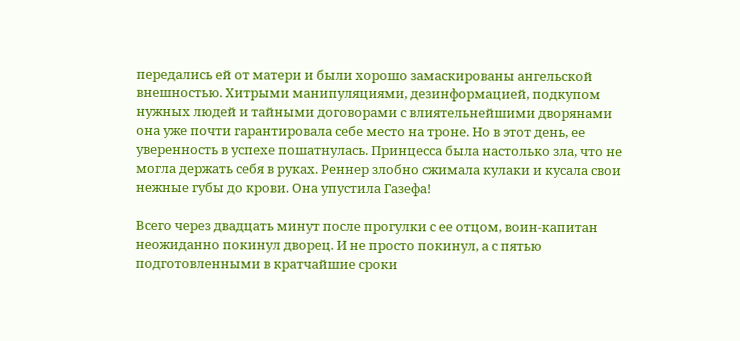передались ей от матери и были хорошо замаскированы ангельской внешностью. Хитрыми манипуляциями, дезинформацией, подкупом нужных людей и тайными договорами с влиятельнейшими дворянами она уже почти гарантировала себе место на троне. Но в этот день, ее уверенность в успехе пошатнулась. Принцесса была настолько зла, что не могла держать себя в руках. Реннер злобно сжимала кулаки и кусала свои нежные губы до крови. Она упустила Газефа!

Всего через двадцать минут после прогулки с ее отцом, воин-капитан неожиданно покинул дворец. И не просто покинул, а с пятью подготовленными в кратчайшие сроки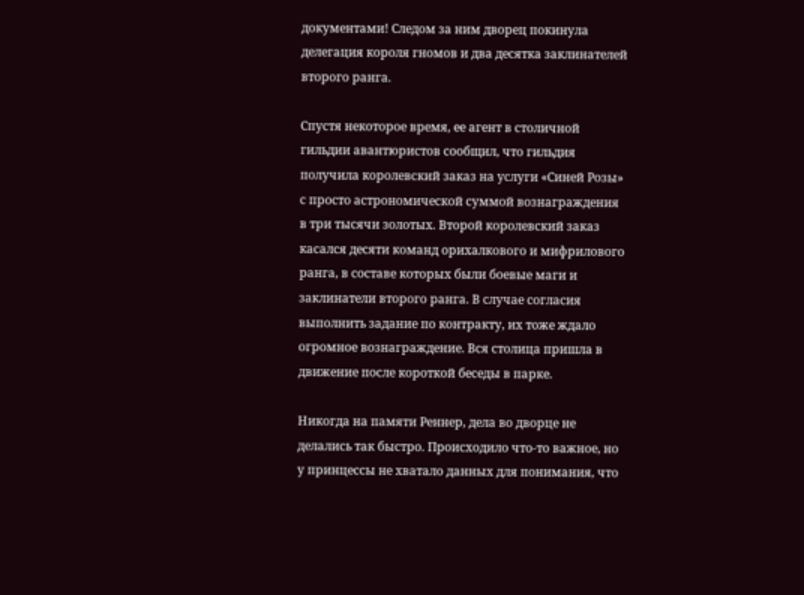документами! Следом за ним дворец покинула делегация короля гномов и два десятка заклинателей второго ранга.

Спустя некоторое время, ее агент в столичной гильдии авантюристов сообщил, что гильдия получила королевский заказ на услуги «Синей Розы» с просто астрономической суммой вознаграждения в три тысячи золотых. Второй королевский заказ касался десяти команд орихалкового и мифрилового ранга, в составе которых были боевые маги и заклинатели второго ранга. В случае согласия выполнить задание по контракту, их тоже ждало огромное вознаграждение. Вся столица пришла в движение после короткой беседы в парке.

Никогда на памяти Реннер, дела во дворце не делались так быстро. Происходило что-то важное, но у принцессы не хватало данных для понимания, что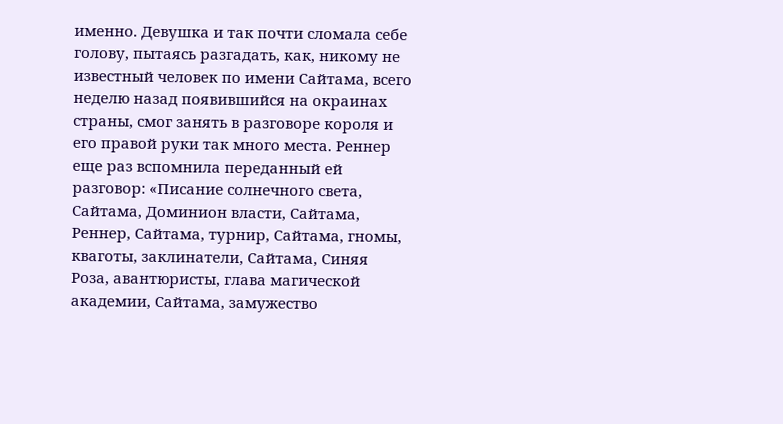именно. Девушка и так почти сломала себе голову, пытаясь разгадать, как, никому не известный человек по имени Сайтама, всего неделю назад появившийся на окраинах страны, смог занять в разговоре короля и его правой руки так много места. Реннер еще раз вспомнила переданный ей разговор: «Писание солнечного света, Сайтама, Доминион власти, Сайтама, Реннер, Сайтама, турнир, Сайтама, гномы, кваготы, заклинатели, Сайтама, Синяя Роза, авантюристы, глава магической академии, Сайтама, замужество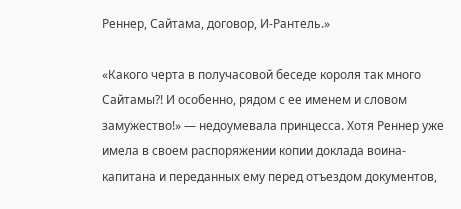Реннер, Сайтама, договор, И-Рантель.»

«Какого черта в получасовой беседе короля так много Сайтамы?! И особенно, рядом с ее именем и словом замужество!» — недоумевала принцесса. Хотя Реннер уже имела в своем распоряжении копии доклада воина-капитана и переданных ему перед отъездом документов,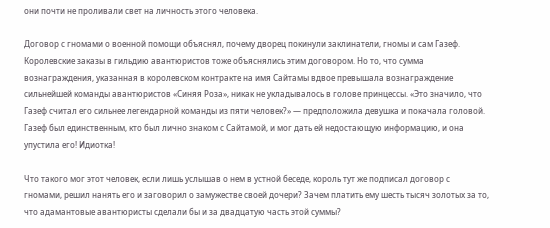они почти не проливали свет на личность этого человека.

Договор с гномами о военной помощи объяснял, почему дворец покинули заклинатели, гномы и сам Газеф. Королевские заказы в гильдию авантюристов тоже объяснялись этим договором. Но то, что сумма вознаграждения, указанная в королевском контракте на имя Сайтамы вдвое превышала вознаграждение сильнейшей команды авантюристов «Синяя Роза», никак не укладывалось в голове принцессы. «Это значило, что Газеф считал его сильнее легендарной команды из пяти человек?» — предположила девушка и покачала головой. Газеф был единственным, кто был лично знаком с Сайтамой, и мог дать ей недостающую информацию, и она упустила его! Идиотка!

Что такого мог этот человек, если лишь услышав о нем в устной беседе, король тут же подписал договор с гномами, решил нанять его и заговорил о замужестве своей дочери? Зачем платить ему шесть тысяч золотых за то, что адамантовые авантюристы сделали бы и за двадцатую часть этой суммы?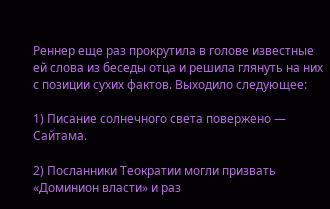Реннер еще раз прокрутила в голове известные ей слова из беседы отца и решила глянуть на них с позиции сухих фактов. Выходило следующее:

1) Писание солнечного света повержено — Сайтама.

2) Посланники Теократии могли призвать «Доминион власти» и раз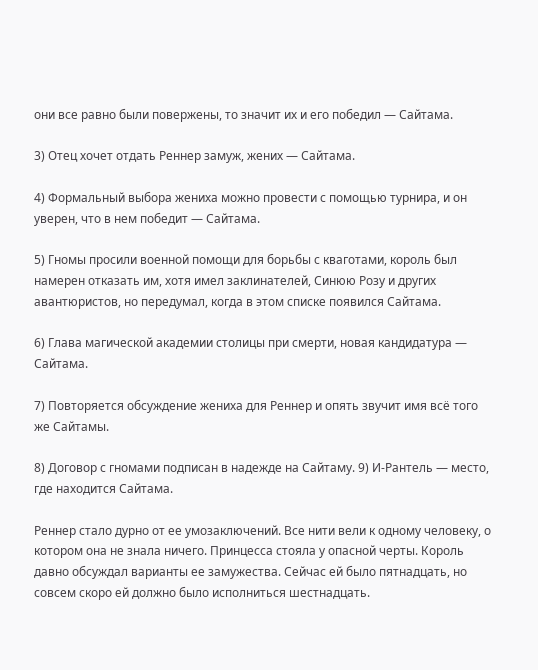они все равно были повержены, то значит их и его победил — Сайтама.

3) Отец хочет отдать Реннер замуж, жених — Сайтама.

4) Формальный выбора жениха можно провести с помощью турнира, и он уверен, что в нем победит — Сайтама.

5) Гномы просили военной помощи для борьбы с кваготами, король был намерен отказать им, хотя имел заклинателей, Синюю Розу и других авантюристов, но передумал, когда в этом списке появился Сайтама.

6) Глава магической академии столицы при смерти, новая кандидатура — Сайтама.

7) Повторяется обсуждение жениха для Реннер и опять звучит имя всё того же Сайтамы.

8) Договор с гномами подписан в надежде на Сайтаму. 9) И-Рантель — место, где находится Сайтама.

Реннер стало дурно от ее умозаключений. Все нити вели к одному человеку, о котором она не знала ничего. Принцесса стояла у опасной черты. Король давно обсуждал варианты ее замужества. Сейчас ей было пятнадцать, но совсем скоро ей должно было исполниться шестнадцать.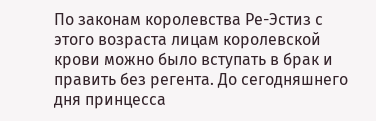По законам королевства Ре-Эстиз с этого возраста лицам королевской крови можно было вступать в брак и править без регента. До сегодняшнего дня принцесса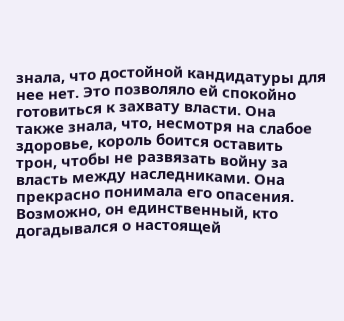знала, что достойной кандидатуры для нее нет. Это позволяло ей спокойно готовиться к захвату власти. Она также знала, что, несмотря на слабое здоровье, король боится оставить трон, чтобы не развязать войну за власть между наследниками. Она прекрасно понимала его опасения. Возможно, он единственный, кто догадывался о настоящей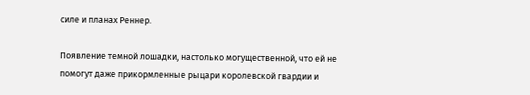силе и планах Реннер.

Появление темной лошадки, настолько могущественной, что ей не помогут даже прикормленные рыцари королевской гвардии и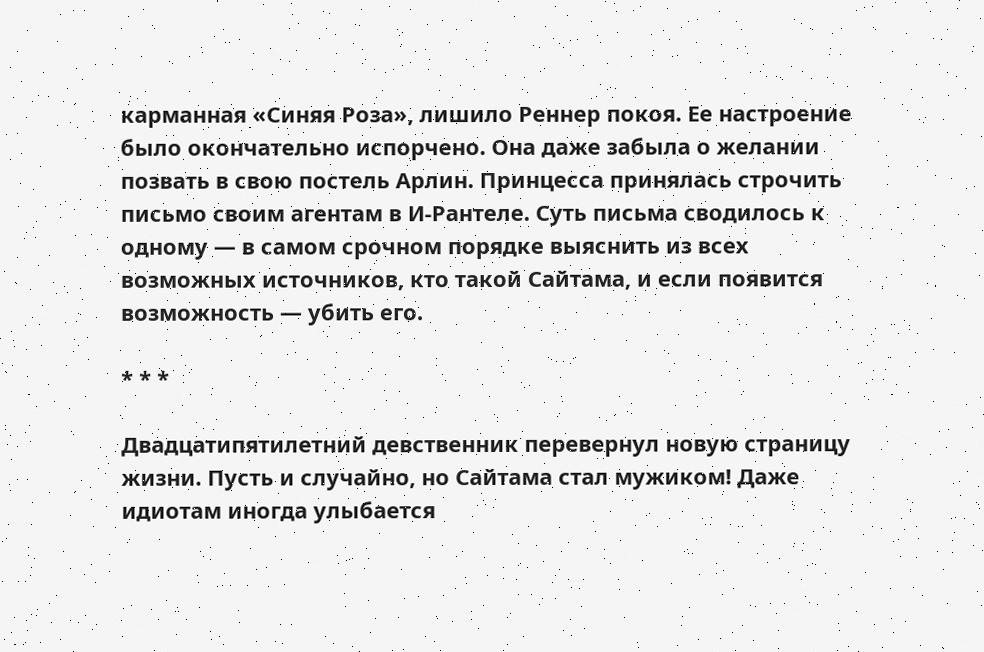карманная «Синяя Роза», лишило Реннер покоя. Ее настроение было окончательно испорчено. Она даже забыла о желании позвать в свою постель Арлин. Принцесса принялась строчить письмо своим агентам в И-Рантеле. Суть письма сводилось к одному — в самом срочном порядке выяснить из всех возможных источников, кто такой Сайтама, и если появится возможность — убить его.

* * *

Двадцатипятилетний девственник перевернул новую страницу жизни. Пусть и случайно, но Сайтама стал мужиком! Даже идиотам иногда улыбается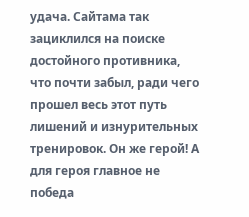удача. Сайтама так зациклился на поиске достойного противника, что почти забыл, ради чего прошел весь этот путь лишений и изнурительных тренировок. Он же герой! А для героя главное не победа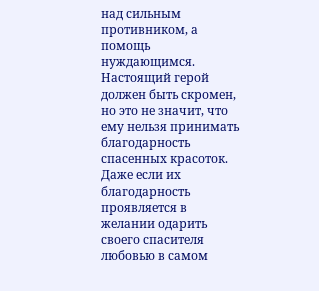над сильным противником, а помощь нуждающимся. Настоящий герой должен быть скромен, но это не значит, что ему нельзя принимать благодарность спасенных красоток. Даже если их благодарность проявляется в желании одарить своего спасителя любовью в самом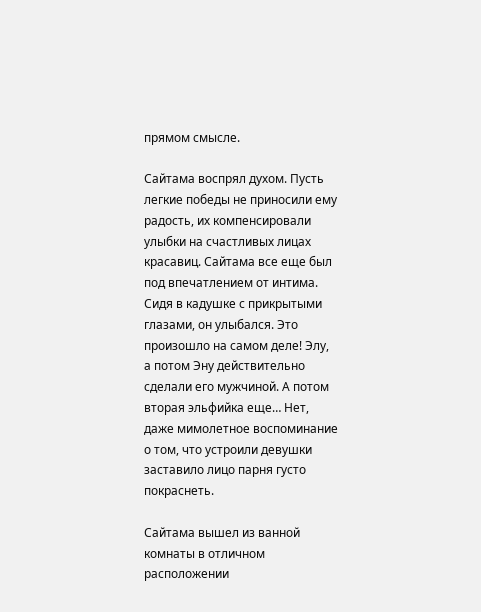прямом смысле.

Сайтама воспрял духом. Пусть легкие победы не приносили ему радость, их компенсировали улыбки на счастливых лицах красавиц. Сайтама все еще был под впечатлением от интима. Сидя в кадушке с прикрытыми глазами, он улыбался. Это произошло на самом деле! Элу, а потом Эну действительно сделали его мужчиной. А потом вторая эльфийка еще… Нет, даже мимолетное воспоминание о том, что устроили девушки заставило лицо парня густо покраснеть.

Сайтама вышел из ванной комнаты в отличном расположении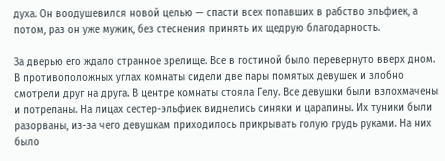духа. Он воодушевился новой целью — спасти всех попавших в рабство эльфиек, а потом, раз он уже мужик, без стеснения принять их щедрую благодарность.

За дверью его ждало странное зрелище. Все в гостиной было перевернуто вверх дном. В противоположных углах комнаты сидели две пары помятых девушек и злобно смотрели друг на друга. В центре комнаты стояла Гелу. Все девушки были взлохмачены и потрепаны. На лицах сестер-эльфиек виднелись синяки и царапины. Их туники были разорваны, из-за чего девушкам приходилось прикрывать голую грудь руками. На них было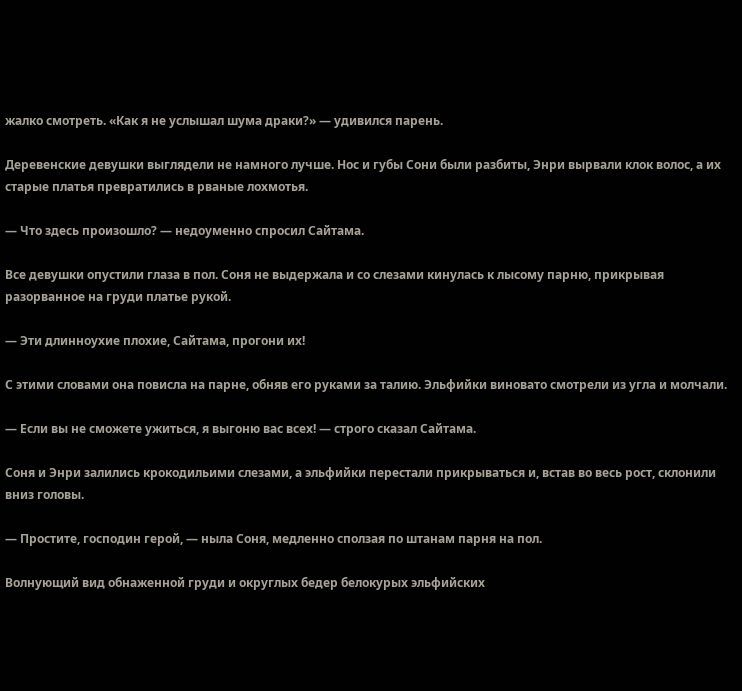жалко смотреть. «Как я не услышал шума драки?» — удивился парень.

Деревенские девушки выглядели не намного лучше. Нос и губы Сони были разбиты, Энри вырвали клок волос, а их старые платья превратились в рваные лохмотья.

— Что здесь произошло? — недоуменно спросил Сайтама.

Все девушки опустили глаза в пол. Соня не выдержала и со слезами кинулась к лысому парню, прикрывая разорванное на груди платье рукой.

— Эти длинноухие плохие, Сайтама, прогони их!

С этими словами она повисла на парне, обняв его руками за талию. Эльфийки виновато смотрели из угла и молчали.

— Если вы не сможете ужиться, я выгоню вас всех! — строго сказал Сайтама.

Соня и Энри залились крокодильими слезами, а эльфийки перестали прикрываться и, встав во весь рост, склонили вниз головы.

— Простите, господин герой, — ныла Соня, медленно сползая по штанам парня на пол.

Волнующий вид обнаженной груди и округлых бедер белокурых эльфийских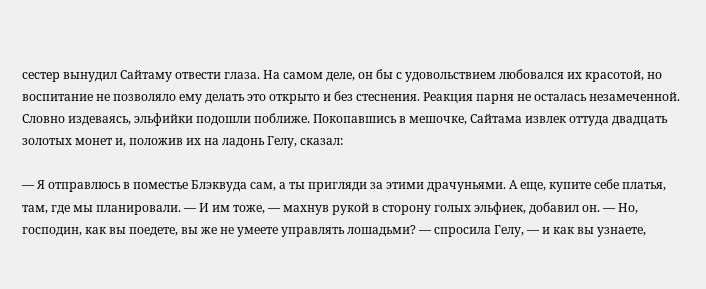сестер вынудил Сайтаму отвести глаза. На самом деле, он бы с удовольствием любовался их красотой, но воспитание не позволяло ему делать это открыто и без стеснения. Реакция парня не осталась незамеченной. Словно издеваясь, эльфийки подошли поближе. Покопавшись в мешочке, Сайтама извлек оттуда двадцать золотых монет и, положив их на ладонь Гелу, сказал:

— Я отправлюсь в поместье Блэквуда сам, а ты пригляди за этими драчуньями. А еще, купите себе платья, там, где мы планировали. — И им тоже, — махнув рукой в сторону голых эльфиек, добавил он. — Но, господин, как вы поедете, вы же не умеете управлять лошадьми? — спросила Гелу, — и как вы узнаете,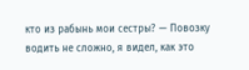кто из рабынь мои сестры? — Повозку водить не сложно, я видел, как это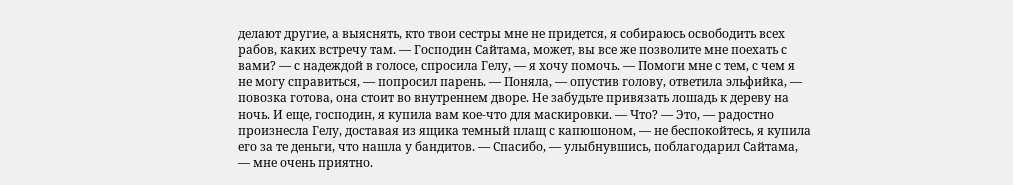делают другие, а выяснять, кто твои сестры мне не придется, я собираюсь освободить всех рабов, каких встречу там. — Господин Сайтама, может, вы все же позволите мне поехать с вами? — с надеждой в голосе, спросила Гелу, — я хочу помочь. — Помоги мне с тем, с чем я не могу справиться, — попросил парень. — Поняла, — опустив голову, ответила эльфийка, — повозка готова, она стоит во внутреннем дворе. Не забудьте привязать лошадь к дереву на ночь. И еще, господин, я купила вам кое-что для маскировки. — Что? — Это, — радостно произнесла Гелу, доставая из ящика темный плащ с капюшоном, — не беспокойтесь, я купила его за те деньги, что нашла у бандитов. — Спасибо, — улыбнувшись, поблагодарил Сайтама, — мне очень приятно.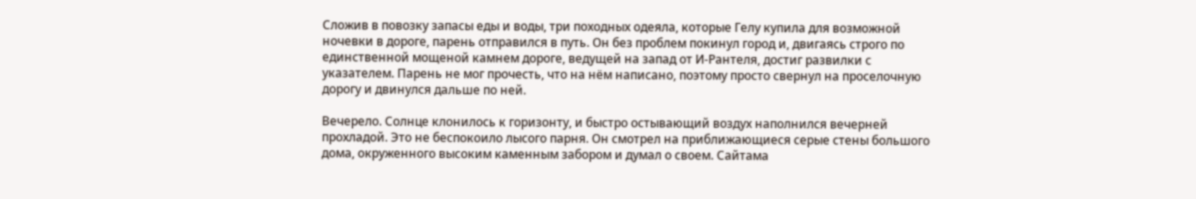Сложив в повозку запасы еды и воды, три походных одеяла, которые Гелу купила для возможной ночевки в дороге, парень отправился в путь. Он без проблем покинул город и, двигаясь строго по единственной мощеной камнем дороге, ведущей на запад от И-Рантеля, достиг развилки с указателем. Парень не мог прочесть, что на нём написано, поэтому просто свернул на проселочную дорогу и двинулся дальше по ней.

Вечерело. Солнце клонилось к горизонту, и быстро остывающий воздух наполнился вечерней прохладой. Это не беспокоило лысого парня. Он смотрел на приближающиеся серые стены большого дома, окруженного высоким каменным забором и думал о своем. Сайтама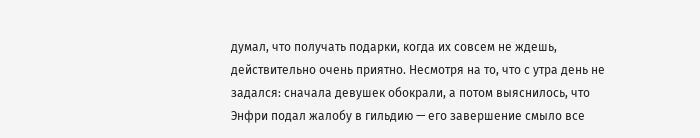думал, что получать подарки, когда их совсем не ждешь, действительно очень приятно. Несмотря на то, что с утра день не задался: сначала девушек обокрали, а потом выяснилось, что Энфри подал жалобу в гильдию — его завершение смыло все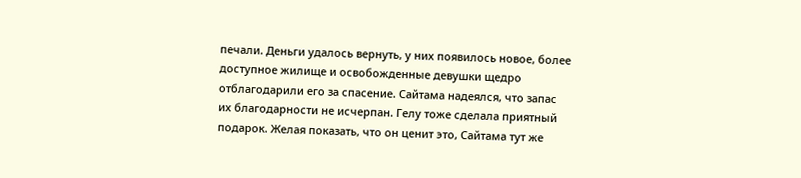печали. Деньги удалось вернуть, у них появилось новое, более доступное жилище и освобожденные девушки щедро отблагодарили его за спасение. Сайтама надеялся, что запас их благодарности не исчерпан. Гелу тоже сделала приятный подарок. Желая показать, что он ценит это, Сайтама тут же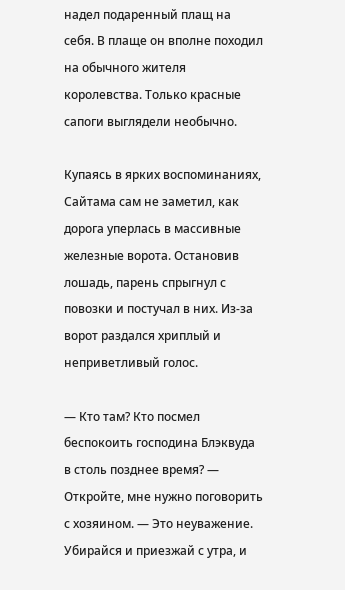надел подаренный плащ на себя. В плаще он вполне походил на обычного жителя королевства. Только красные сапоги выглядели необычно.

Купаясь в ярких воспоминаниях, Сайтама сам не заметил, как дорога уперлась в массивные железные ворота. Остановив лошадь, парень спрыгнул с повозки и постучал в них. Из-за ворот раздался хриплый и неприветливый голос.

— Кто там? Кто посмел беспокоить господина Блэквуда в столь позднее время? — Откройте, мне нужно поговорить с хозяином. — Это неуважение. Убирайся и приезжай с утра, и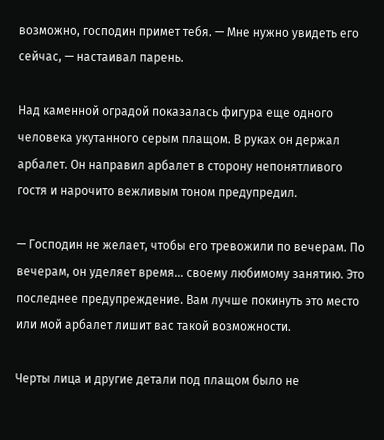возможно, господин примет тебя. — Мне нужно увидеть его сейчас, — настаивал парень.

Над каменной оградой показалась фигура еще одного человека укутанного серым плащом. В руках он держал арбалет. Он направил арбалет в сторону непонятливого гостя и нарочито вежливым тоном предупредил.

— Господин не желает, чтобы его тревожили по вечерам. По вечерам, он уделяет время… своему любимому занятию. Это последнее предупреждение. Вам лучше покинуть это место или мой арбалет лишит вас такой возможности.

Черты лица и другие детали под плащом было не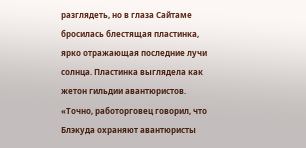разглядеть, но в глаза Сайтаме бросилась блестящая пластинка, ярко отражающая последние лучи солнца. Пластинка выглядела как жетон гильдии авантюристов. «Точно, работорговец говорил, что Блэкуда охраняют авантюристы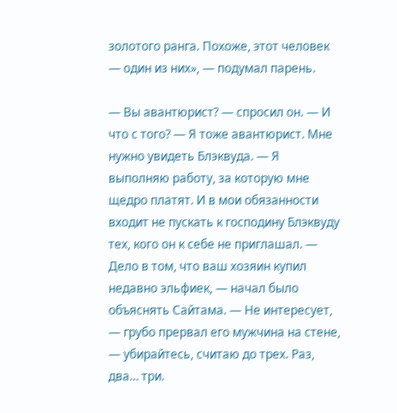золотого ранга. Похоже, этот человек — один из них», — подумал парень.

— Вы авантюрист? — спросил он. — И что с того? — Я тоже авантюрист. Мне нужно увидеть Блэквуда. — Я выполняю работу, за которую мне щедро платят. И в мои обязанности входит не пускать к господину Блэквуду тех, кого он к себе не приглашал. — Дело в том, что ваш хозяин купил недавно эльфиек, — начал было объяснять Сайтама. — Не интересует, — грубо прервал его мужчина на стене, — убирайтесь, считаю до трех. Раз, два… три.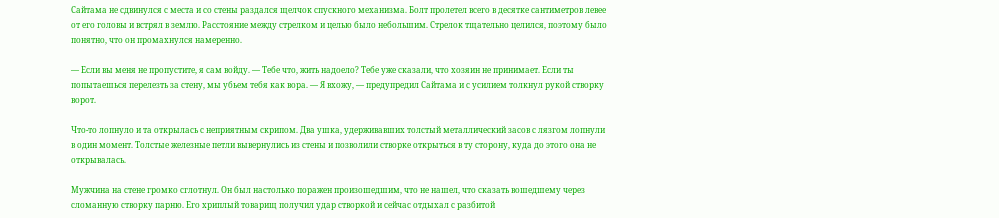Сайтама не сдвинулся с места и со стены раздался щелчок спускного механизма. Болт пролетел всего в десятке сантиметров левее от его головы и встрял в землю. Расстояние между стрелком и целью было небольшим. Стрелок тщательно целился, поэтому было понятно, что он промахнулся намеренно.

— Если вы меня не пропустите, я сам войду. — Тебе что, жить надоело? Тебе уже сказали, что хозяин не принимает. Если ты попытаешься перелезть за стену, мы убьем тебя как вора. — Я вхожу, — предупредил Сайтама и с усилием толкнул рукой створку ворот.

Что-то лопнуло и та открылась с неприятным скрипом. Два ушка, удерживавших толстый металлический засов с лязгом лопнули в один момент. Толстые железные петли вывернулись из стены и позволили створке открыться в ту сторону, куда до этого она не открывалась.

Мужчина на стене громко сглотнул. Он был настолько поражен произошедшим, что не нашел, что сказать вошедшему через сломанную створку парню. Его хриплый товарищ получил удар створкой и сейчас отдыхал с разбитой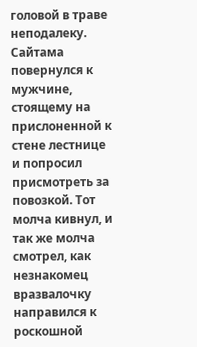головой в траве неподалеку. Сайтама повернулся к мужчине, стоящему на прислоненной к стене лестнице и попросил присмотреть за повозкой. Тот молча кивнул, и так же молча смотрел, как незнакомец вразвалочку направился к роскошной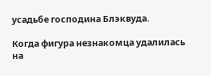усадьбе господина Блэквуда.

Когда фигура незнакомца удалилась на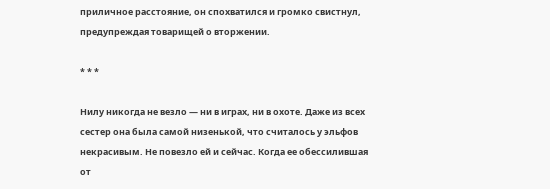приличное расстояние, он спохватился и громко свистнул, предупреждая товарищей о вторжении.

* * *

Нилу никогда не везло — ни в играх, ни в охоте. Даже из всех сестер она была самой низенькой, что считалось у эльфов некрасивым. Не повезло ей и сейчас. Когда ее обессилившая от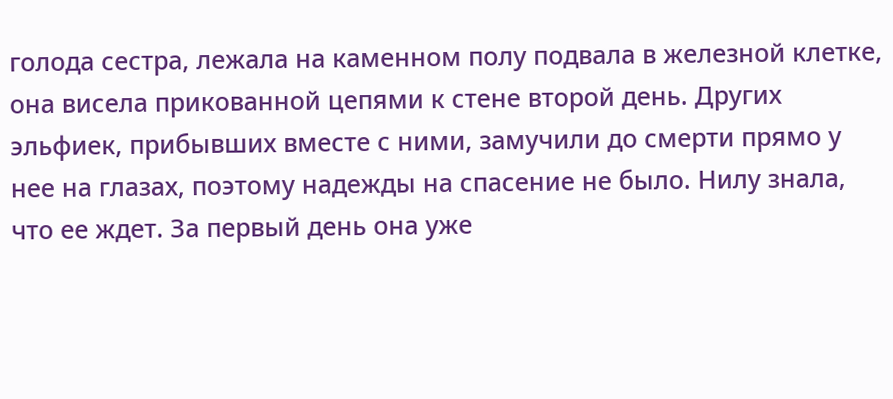голода сестра, лежала на каменном полу подвала в железной клетке, она висела прикованной цепями к стене второй день. Других эльфиек, прибывших вместе с ними, замучили до смерти прямо у нее на глазах, поэтому надежды на спасение не было. Нилу знала, что ее ждет. За первый день она уже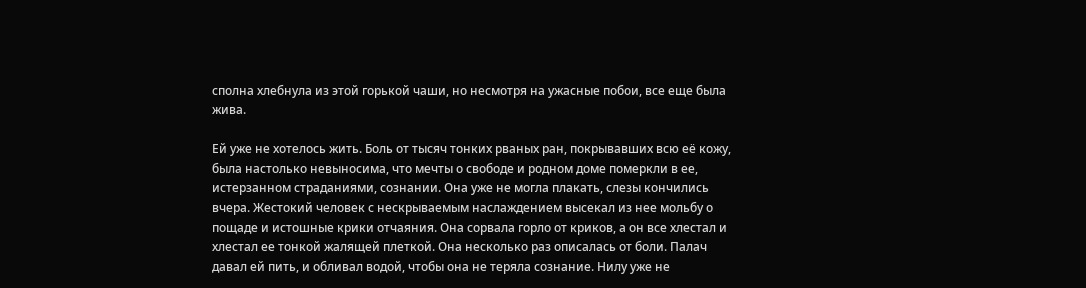сполна хлебнула из этой горькой чаши, но несмотря на ужасные побои, все еще была жива.

Ей уже не хотелось жить. Боль от тысяч тонких рваных ран, покрывавших всю её кожу, была настолько невыносима, что мечты о свободе и родном доме померкли в ее, истерзанном страданиями, сознании. Она уже не могла плакать, слезы кончились вчера. Жестокий человек с нескрываемым наслаждением высекал из нее мольбу о пощаде и истошные крики отчаяния. Она сорвала горло от криков, а он все хлестал и хлестал ее тонкой жалящей плеткой. Она несколько раз описалась от боли. Палач давал ей пить, и обливал водой, чтобы она не теряла сознание. Нилу уже не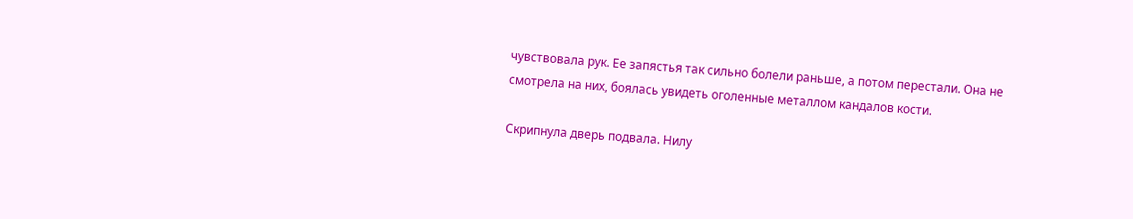чувствовала рук. Ее запястья так сильно болели раньше, а потом перестали. Она не смотрела на них, боялась увидеть оголенные металлом кандалов кости.

Скрипнула дверь подвала. Нилу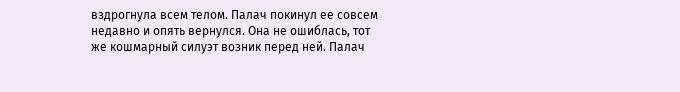вздрогнула всем телом. Палач покинул ее совсем недавно и опять вернулся. Она не ошиблась, тот же кошмарный силуэт возник перед ней. Палач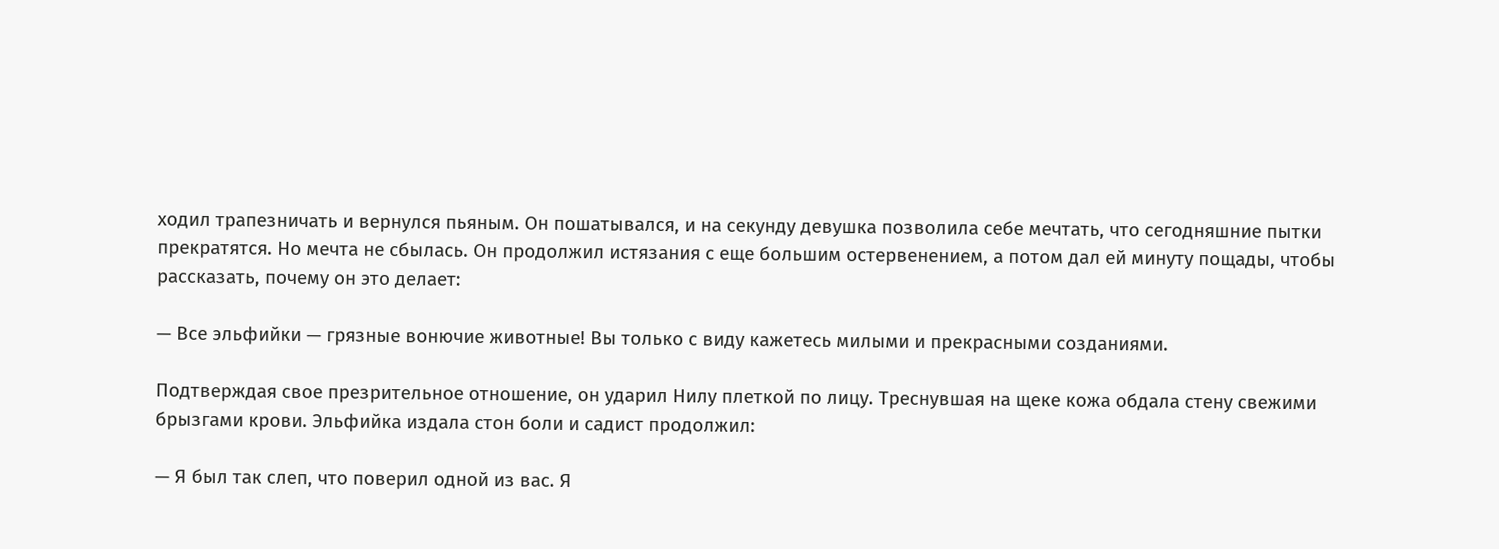ходил трапезничать и вернулся пьяным. Он пошатывался, и на секунду девушка позволила себе мечтать, что сегодняшние пытки прекратятся. Но мечта не сбылась. Он продолжил истязания с еще большим остервенением, а потом дал ей минуту пощады, чтобы рассказать, почему он это делает:

— Все эльфийки — грязные вонючие животные! Вы только с виду кажетесь милыми и прекрасными созданиями.

Подтверждая свое презрительное отношение, он ударил Нилу плеткой по лицу. Треснувшая на щеке кожа обдала стену свежими брызгами крови. Эльфийка издала стон боли и садист продолжил:

— Я был так слеп, что поверил одной из вас. Я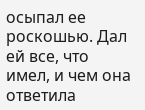осыпал ее роскошью. Дал ей все, что имел, и чем она ответила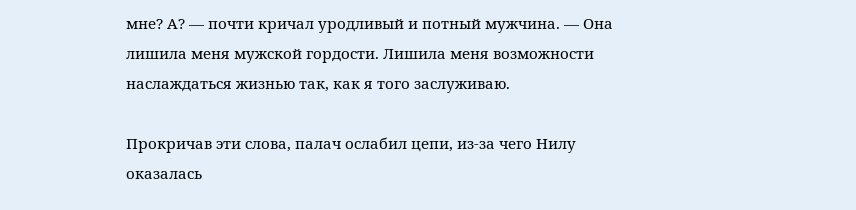мне? А? — почти кричал уродливый и потный мужчина. — Она лишила меня мужской гордости. Лишила меня возможности наслаждаться жизнью так, как я того заслуживаю.

Прокричав эти слова, палач ослабил цепи, из-за чего Нилу оказалась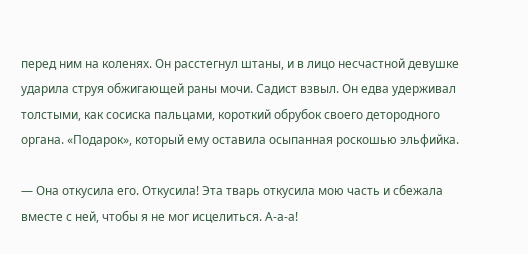перед ним на коленях. Он расстегнул штаны, и в лицо несчастной девушке ударила струя обжигающей раны мочи. Садист взвыл. Он едва удерживал толстыми, как сосиска пальцами, короткий обрубок своего детородного органа. «Подарок», который ему оставила осыпанная роскошью эльфийка.

— Она откусила его. Откусила! Эта тварь откусила мою часть и сбежала вместе с ней, чтобы я не мог исцелиться. А-а-а!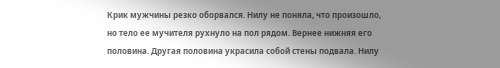Крик мужчины резко оборвался. Нилу не поняла, что произошло, но тело ее мучителя рухнуло на пол рядом. Вернее нижняя его половина. Другая половина украсила собой стены подвала. Нилу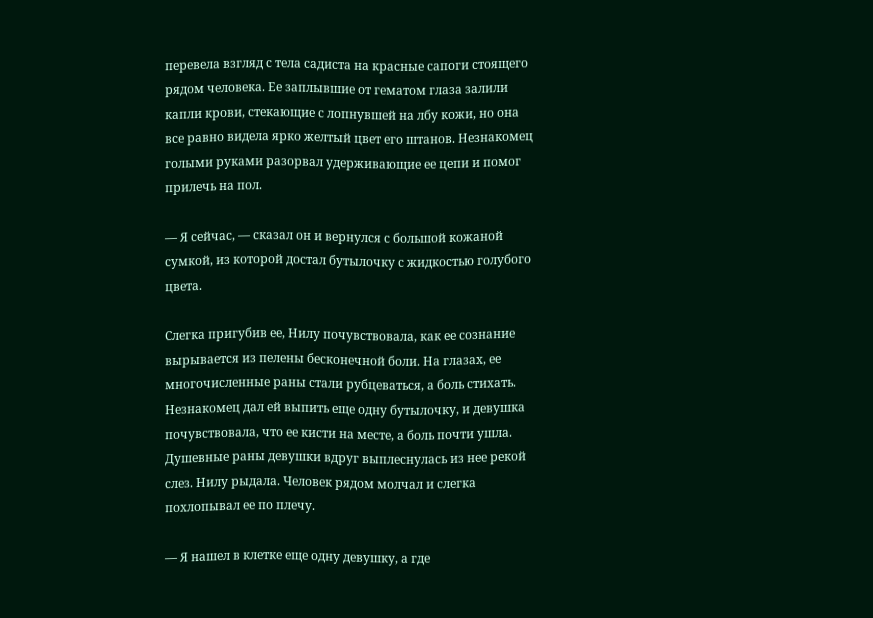перевела взгляд с тела садиста на красные сапоги стоящего рядом человека. Ее заплывшие от гематом глаза залили капли крови, стекающие с лопнувшей на лбу кожи, но она все равно видела ярко желтый цвет его штанов. Незнакомец голыми руками разорвал удерживающие ее цепи и помог прилечь на пол.

— Я сейчас, — сказал он и вернулся с большой кожаной сумкой, из которой достал бутылочку с жидкостью голубого цвета.

Слегка пригубив ее, Нилу почувствовала, как ее сознание вырывается из пелены бесконечной боли. На глазах, ее многочисленные раны стали рубцеваться, а боль стихать. Незнакомец дал ей выпить еще одну бутылочку, и девушка почувствовала, что ее кисти на месте, а боль почти ушла. Душевные раны девушки вдруг выплеснулась из нее рекой слез. Нилу рыдала. Человек рядом молчал и слегка похлопывал ее по плечу.

— Я нашел в клетке еще одну девушку, а где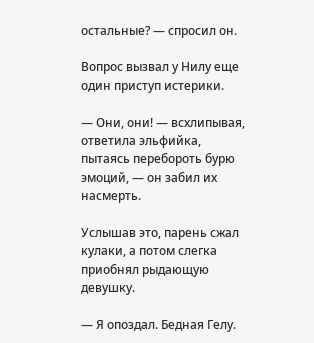остальные? — спросил он.

Вопрос вызвал у Нилу еще один приступ истерики.

— Они, они! — всхлипывая, ответила эльфийка, пытаясь перебороть бурю эмоций, — он забил их насмерть.

Услышав это, парень сжал кулаки, а потом слегка приобнял рыдающую девушку.

— Я опоздал. Бедная Гелу.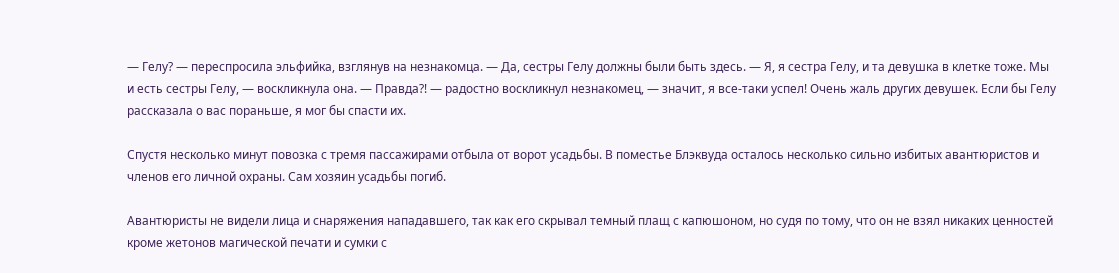— Гелу? — переспросила эльфийка, взглянув на незнакомца. — Да, сестры Гелу должны были быть здесь. — Я, я сестра Гелу, и та девушка в клетке тоже. Мы и есть сестры Гелу, — воскликнула она. — Правда?! — радостно воскликнул незнакомец, — значит, я все-таки успел! Очень жаль других девушек. Если бы Гелу рассказала о вас пораньше, я мог бы спасти их.

Спустя несколько минут повозка с тремя пассажирами отбыла от ворот усадьбы. В поместье Блэквуда осталось несколько сильно избитых авантюристов и членов его личной охраны. Сам хозяин усадьбы погиб.

Авантюристы не видели лица и снаряжения нападавшего, так как его скрывал темный плащ с капюшоном, но судя по тому, что он не взял никаких ценностей кроме жетонов магической печати и сумки с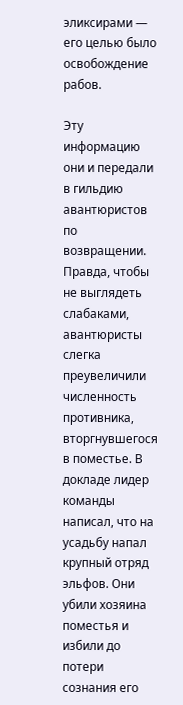эликсирами — его целью было освобождение рабов.

Эту информацию они и передали в гильдию авантюристов по возвращении. Правда, чтобы не выглядеть слабаками, авантюристы слегка преувеличили численность противника, вторгнувшегося в поместье. В докладе лидер команды написал, что на усадьбу напал крупный отряд эльфов. Они убили хозяина поместья и избили до потери сознания его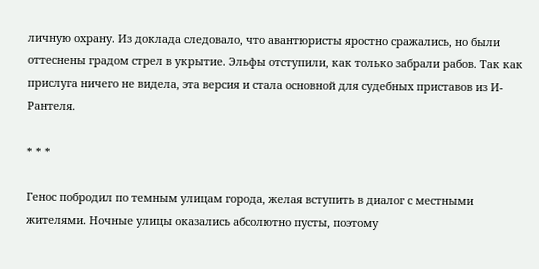личную охрану. Из доклада следовало, что авантюристы яростно сражались, но были оттеснены градом стрел в укрытие. Эльфы отступили, как только забрали рабов. Так как прислуга ничего не видела, эта версия и стала основной для судебных приставов из И-Рантеля.

* * *

Генос побродил по темным улицам города, желая вступить в диалог с местными жителями. Ночные улицы оказались абсолютно пусты, поэтому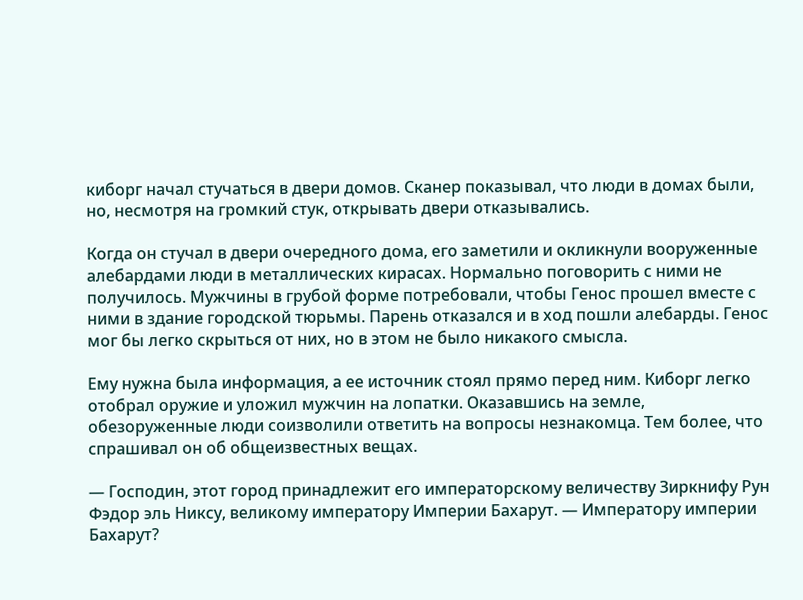киборг начал стучаться в двери домов. Сканер показывал, что люди в домах были, но, несмотря на громкий стук, открывать двери отказывались.

Когда он стучал в двери очередного дома, его заметили и окликнули вооруженные алебардами люди в металлических кирасах. Нормально поговорить с ними не получилось. Мужчины в грубой форме потребовали, чтобы Генос прошел вместе с ними в здание городской тюрьмы. Парень отказался и в ход пошли алебарды. Генос мог бы легко скрыться от них, но в этом не было никакого смысла.

Ему нужна была информация, а ее источник стоял прямо перед ним. Киборг легко отобрал оружие и уложил мужчин на лопатки. Оказавшись на земле, обезоруженные люди соизволили ответить на вопросы незнакомца. Тем более, что спрашивал он об общеизвестных вещах.

— Господин, этот город принадлежит его императорскому величеству Зиркнифу Рун Фэдор эль Никсу, великому императору Империи Бахарут. — Императору империи Бахарут?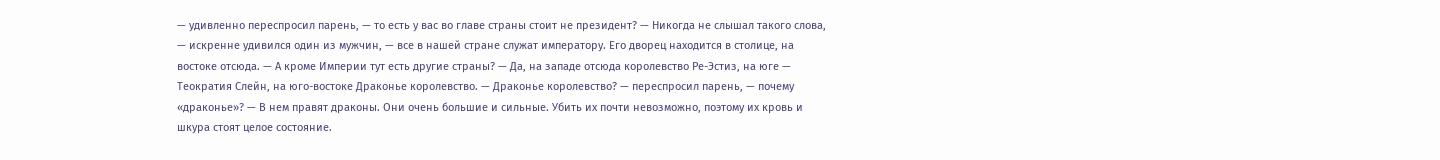— удивленно переспросил парень, — то есть у вас во главе страны стоит не президент? — Никогда не слышал такого слова, — искренне удивился один из мужчин, — все в нашей стране служат императору. Его дворец находится в столице, на востоке отсюда. — А кроме Империи тут есть другие страны? — Да, на западе отсюда королевство Ре-Эстиз, на юге — Теократия Слейн, на юго-востоке Драконье королевство. — Драконье королевство? — переспросил парень, — почему «драконье»? — В нем правят драконы. Они очень большие и сильные. Убить их почти невозможно, поэтому их кровь и шкура стоят целое состояние.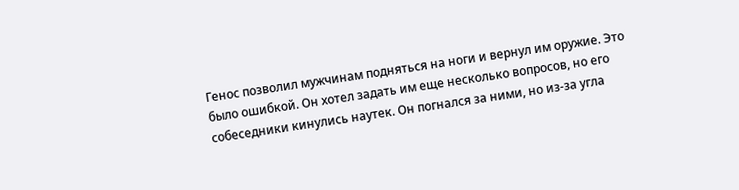Генос позволил мужчинам подняться на ноги и вернул им оружие. Это было ошибкой. Он хотел задать им еще несколько вопросов, но его собеседники кинулись наутек. Он погнался за ними, но из-за угла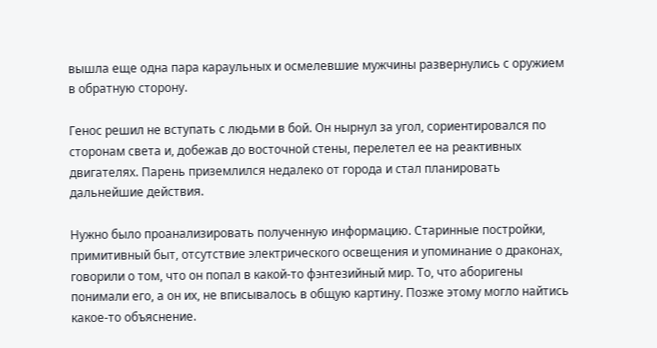вышла еще одна пара караульных и осмелевшие мужчины развернулись с оружием в обратную сторону.

Генос решил не вступать с людьми в бой. Он нырнул за угол, сориентировался по сторонам света и, добежав до восточной стены, перелетел ее на реактивных двигателях. Парень приземлился недалеко от города и стал планировать дальнейшие действия.

Нужно было проанализировать полученную информацию. Старинные постройки, примитивный быт, отсутствие электрического освещения и упоминание о драконах, говорили о том, что он попал в какой-то фэнтезийный мир. То, что аборигены понимали его, а он их, не вписывалось в общую картину. Позже этому могло найтись какое-то объяснение.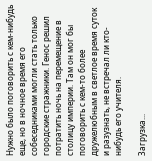Нужно было поговорить с кем-нибудь еще, но в ночное время его собеседниками могли стать только городские стражники. Генос решил потратить ночь на перемещение в столицу империи. Там он мог бы поговорить с кем-то более дружелюбным в светлое время суток и разузнать, не встречал ли кто-нибудь его учителя.

Загрузка...